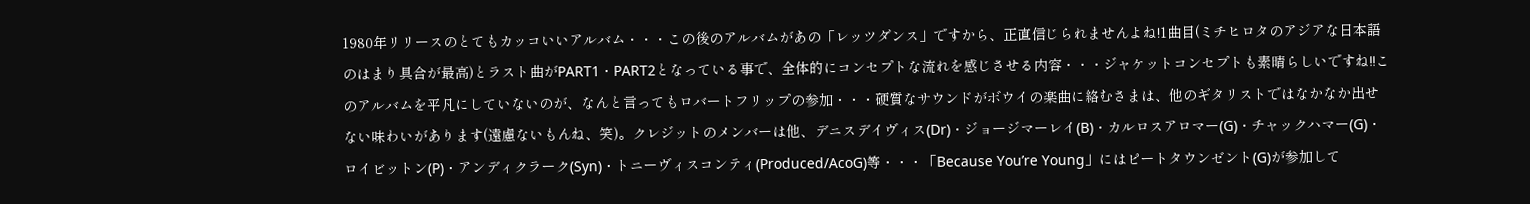1980年リリースのとてもカッコいいアルバム・・・この後のアルバムがあの「レッツダンス」ですから、正直信じられませんよね!1曲目(ミチヒロタのアジアな日本語のはまり具合が最高)とラスト曲がPART1・PART2となっている事で、全体的にコンセプトな流れを感じさせる内容・・・ジャケットコンセプトも素晴らしいですね!!このアルバムを平凡にしていないのが、なんと言ってもロバートフリップの参加・・・硬質なサウンドがボウイの楽曲に絡むさまは、他のギタリストではなかなか出せない味わいがあります(遠慮ないもんね、笑)。クレジットのメンバーは他、デニスデイヴィス(Dr)・ジョージマーレイ(B)・カルロスアロマー(G)・チャックハマー(G)・ロイビットン(P)・アンディクラーク(Syn)・トニーヴィスコンティ(Produced/AcoG)等・・・「Because You’re Young」にはピートタウンゼント(G)が参加して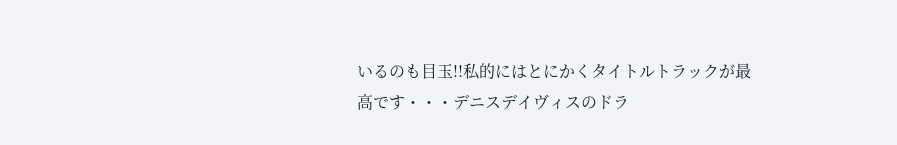いるのも目玉!!私的にはとにかくタイトルトラックが最高です・・・デニスデイヴィスのドラ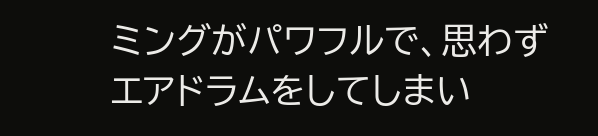ミングがパワフルで、思わずエアドラムをしてしまい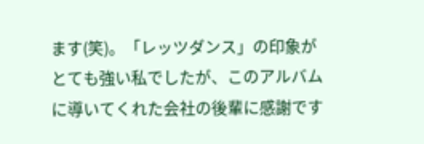ます(笑)。「レッツダンス」の印象がとても強い私でしたが、このアルバムに導いてくれた会社の後輩に感謝です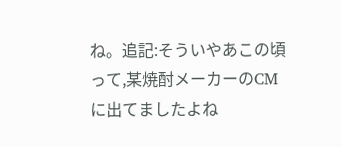ね。追記:そういやあこの頃って,某焼酎メーカーのCMに出てましたよね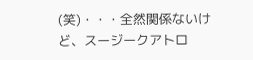(笑)・・・全然関係ないけど、スージークアトロ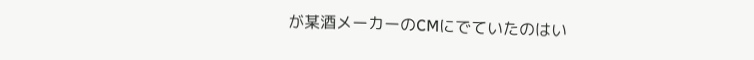が某酒メーカーのCMにでていたのはい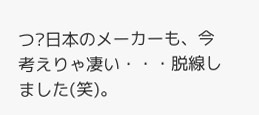つ?日本のメーカーも、今考えりゃ凄い・・・脱線しました(笑)。